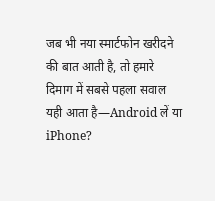जब भी नया स्मार्टफोन खरीदने की बात आती है, तो हमारे दिमाग में सबसे पहला सवाल यही आता है—Android लें या iPhone?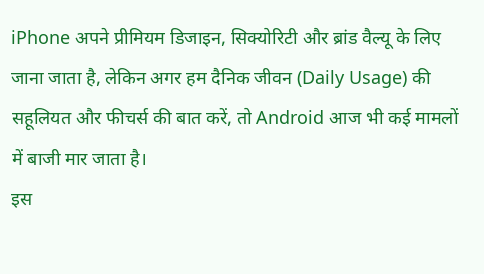iPhone अपने प्रीमियम डिजाइन, सिक्योरिटी और ब्रांड वैल्यू के लिए जाना जाता है, लेकिन अगर हम दैनिक जीवन (Daily Usage) की सहूलियत और फीचर्स की बात करें, तो Android आज भी कई मामलों में बाजी मार जाता है।
इस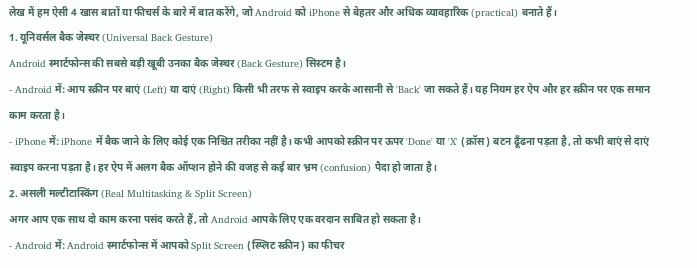लेख में हम ऐसी 4 खास बातों या फीचर्स के बारे में बात करेंगे, जो Android को iPhone से बेहतर और अधिक व्यावहारिक (practical) बनाते हैं।
1. यूनिवर्सल बैक जेस्चर (Universal Back Gesture)
Android स्मार्टफोन्स की सबसे बड़ी खूबी उनका बैक जेस्चर (Back Gesture) सिस्टम है।
- Android में: आप स्क्रीन पर बाएं (Left) या दाएं (Right) किसी भी तरफ से स्वाइप करके आसानी से 'Back' जा सकते हैं। यह नियम हर ऐप और हर स्क्रीन पर एक समान काम करता है।
- iPhone में: iPhone में बैक जाने के लिए कोई एक निश्चित तरीका नहीं है। कभी आपको स्क्रीन पर ऊपर 'Done' या 'X' (क्रॉस) बटन ढूँढना पड़ता है, तो कभी बाएं से दाएं स्वाइप करना पड़ता है। हर ऐप में अलग बैक ऑप्शन होने की वजह से कई बार भ्रम (confusion) पैदा हो जाता है।
2. असली मल्टीटास्किंग (Real Multitasking & Split Screen)
अगर आप एक साथ दो काम करना पसंद करते हैं, तो Android आपके लिए एक वरदान साबित हो सकता है।
- Android में: Android स्मार्टफोन्स में आपको Split Screen (स्प्लिट स्क्रीन) का फीचर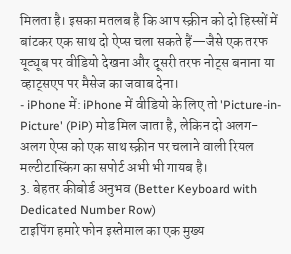मिलता है। इसका मतलब है कि आप स्क्रीन को दो हिस्सों में बांटकर एक साथ दो ऐप्स चला सकते हैं—जैसे एक तरफ यूट्यूब पर वीडियो देखना और दूसरी तरफ नोट्स बनाना या व्हाट्सएप पर मैसेज का जवाब देना।
- iPhone में: iPhone में वीडियो के लिए तो 'Picture-in-Picture' (PiP) मोड मिल जाता है, लेकिन दो अलग-अलग ऐप्स को एक साथ स्क्रीन पर चलाने वाली रियल मल्टीटास्किंग का सपोर्ट अभी भी गायब है।
3. बेहतर कीबोर्ड अनुभव (Better Keyboard with Dedicated Number Row)
टाइपिंग हमारे फोन इस्तेमाल का एक मुख्य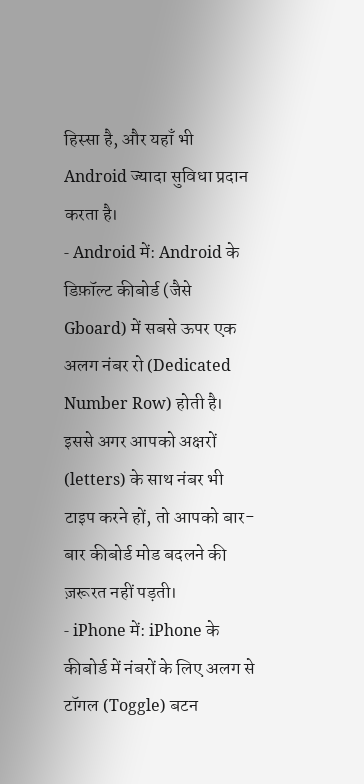हिस्सा है, और यहाँ भी Android ज्यादा सुविधा प्रदान करता है।
- Android में: Android के डिफ़ॉल्ट कीबोर्ड (जैसे Gboard) में सबसे ऊपर एक अलग नंबर रो (Dedicated Number Row) होती है। इससे अगर आपको अक्षरों (letters) के साथ नंबर भी टाइप करने हों, तो आपको बार-बार कीबोर्ड मोड बदलने की ज़रूरत नहीं पड़ती।
- iPhone में: iPhone के कीबोर्ड में नंबरों के लिए अलग से टॉगल (Toggle) बटन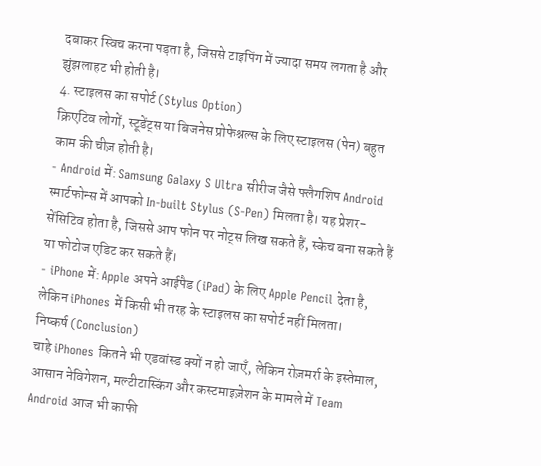दबाकर स्विच करना पड़ता है, जिससे टाइपिंग में ज्यादा समय लगता है और झुंझलाहट भी होती है।
4. स्टाइलस का सपोर्ट (Stylus Option)
क्रिएटिव लोगों, स्टूडेंट्स या बिजनेस प्रोफेश्नल्स के लिए स्टाइलस (पेन) बहुत काम की चीज़ होती है।
- Android में: Samsung Galaxy S Ultra सीरीज जैसे फ्लैगशिप Android स्मार्टफोन्स में आपको In-built Stylus (S-Pen) मिलता है। यह प्रेशर-सेंसिटिव होता है, जिससे आप फोन पर नोट्स लिख सकते हैं, स्केच बना सकते हैं या फोटोज एडिट कर सकते हैं।
- iPhone में: Apple अपने आईपैड (iPad) के लिए Apple Pencil देता है, लेकिन iPhones में किसी भी तरह के स्टाइलस का सपोर्ट नहीं मिलता।
निष्कर्ष (Conclusion)
चाहे iPhones कितने भी एडवांस्ड क्यों न हो जाएँ, लेकिन रोज़मर्रा के इस्तेमाल, आसान नेविगेशन, मल्टीटास्किंग और कस्टमाइज़ेशन के मामले में Team Android आज भी काफी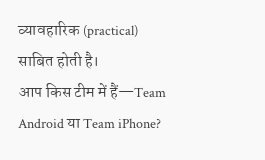व्यावहारिक (practical) साबित होती है।
आप किस टीम में हैं—Team Android या Team iPhone?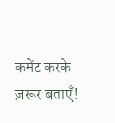कमेंट करके ज़रूर बताएँ!